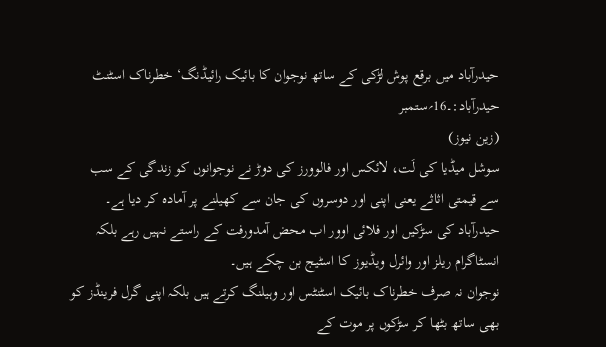حیدرآباد میں برقع پوش لڑکی کے ساتھ نوجوان کا بائیک رائیڈنگ‘ خطرناک اسٹنٹ
حیدرآباد:۔16؍ستمبر
(زین نیوز)
سوشل میڈیا کی لَت، لائکس اور فالوورز کی دوڑ نے نوجوانوں کو زندگی کے سب سے قیمتی اثاثے یعنی اپنی اور دوسروں کی جان سے کھیلنے پر آمادہ کر دیا ہے۔ حیدرآباد کی سڑکیں اور فلائی اوور اب محض آمدورفت کے راستے نہیں رہے بلکہ انسٹاگرام ریلز اور وائرل ویڈیوز کا اسٹیج بن چکے ہیں۔
نوجوان نہ صرف خطرناک بائیک اسٹنٹس اور وہیلنگ کرتے ہیں بلکہ اپنی گرل فرینڈز کو بھی ساتھ بٹھا کر سڑکوں پر موت کے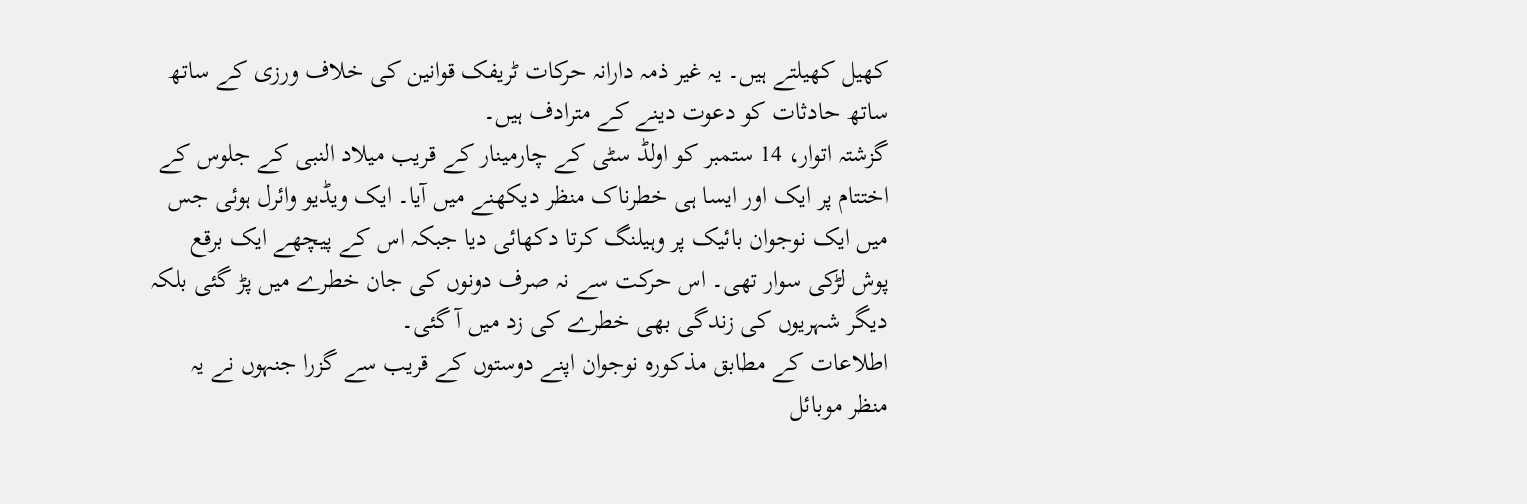کھیل کھیلتے ہیں۔ یہ غیر ذمہ دارانہ حرکات ٹریفک قوانین کی خلاف ورزی کے ساتھ ساتھ حادثات کو دعوت دینے کے مترادف ہیں۔
گزشتہ اتوار، 14 ستمبر کو اولڈ سٹی کے چارمینار کے قریب میلاد النبی کے جلوس کے اختتام پر ایک اور ایسا ہی خطرناک منظر دیکھنے میں آیا۔ ایک ویڈیو وائرل ہوئی جس میں ایک نوجوان بائیک پر وہیلنگ کرتا دکھائی دیا جبکہ اس کے پیچھے ایک برقع پوش لڑکی سوار تھی۔ اس حرکت سے نہ صرف دونوں کی جان خطرے میں پڑ گئی بلکہ دیگر شہریوں کی زندگی بھی خطرے کی زد میں آ گئی۔
اطلاعات کے مطابق مذکورہ نوجوان اپنے دوستوں کے قریب سے گزرا جنہوں نے یہ منظر موبائل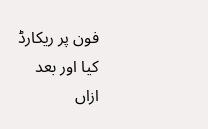فون پر ریکارڈ کیا اور بعد ازاں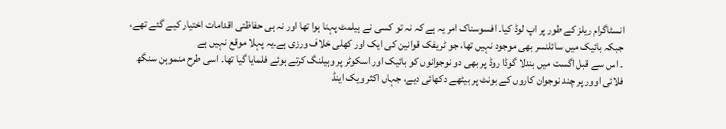انسٹاگرام ریلز کے طور پر اپ لوڈ کیا۔ افسوسناک امر یہ ہے کہ نہ تو کسی نے ہیلمٹ پہنا ہوا تھا اور نہ ہی حفاظتی اقدامات اختیار کیے گئے تھے، جبکہ بائیک میں سائلنسر بھی موجود نہیں تھا، جو ٹریفک قوانین کی ایک اور کھلی خلاف ورزی ہے۔یہ پہلا موقع نہیں ہے
۔ اس سے قبل اگست میں بندلا گوڈا روڈ پر بھی دو نوجوانوں کو بائیک اور اسکوٹر پر وہیلنگ کرتے ہوئے فلمایا گیا تھا۔ اسی طرح منموہن سنگھ فلائی اوور پر چند نوجوان کاروں کے بونٹ پر بیٹھے دکھائی دیے، جہاں اکثر ویک اینڈ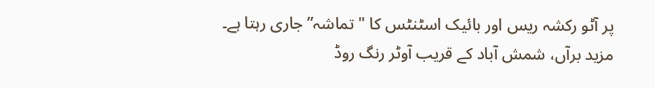پر آٹو رکشہ ریس اور بائیک اسٹنٹس کا "تماشہ” جاری رہتا ہے۔
مزید برآں، شمش آباد کے قریب آوٹر رنگ روڈ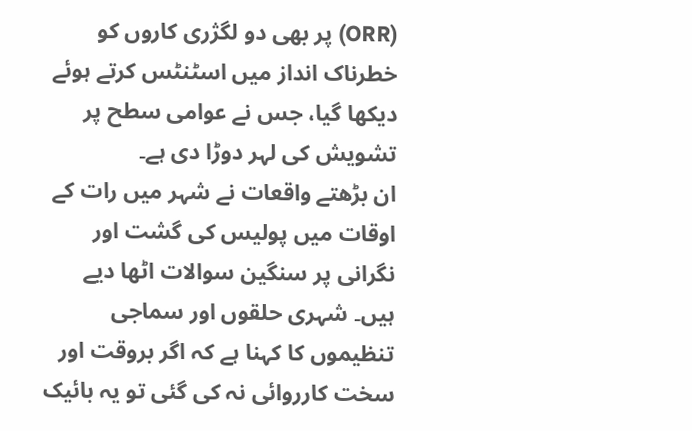(ORR) پر بھی دو لگژری کاروں کو خطرناک انداز میں اسٹنٹس کرتے ہوئے دیکھا گیا، جس نے عوامی سطح پر تشویش کی لہر دوڑا دی ہے۔
ان بڑھتے واقعات نے شہر میں رات کے اوقات میں پولیس کی گشت اور نگرانی پر سنگین سوالات اٹھا دیے ہیں۔ شہری حلقوں اور سماجی تنظیموں کا کہنا ہے کہ اگر بروقت اور سخت کارروائی نہ کی گئی تو یہ بائیک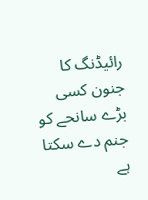رائیڈنگ کا جنون کسی بڑے سانحے کو جنم دے سکتا ہے